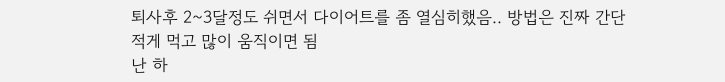퇴사후 2~3달정도 쉬면서 다이어트를 좀 열심히했음.. 방법은 진짜 간단
적게 먹고 많이 움직이면 됨
난 하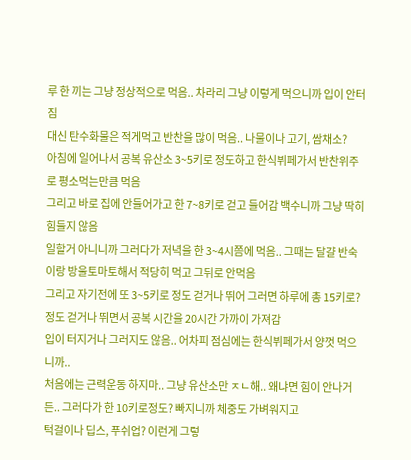루 한 끼는 그냥 정상적으로 먹음.. 차라리 그냥 이렇게 먹으니까 입이 안터짐
대신 탄수화물은 적게먹고 반찬을 많이 먹음.. 나물이나 고기, 쌈채소?
아침에 일어나서 공복 유산소 3~5키로 정도하고 한식뷔페가서 반찬위주로 평소먹는만큼 먹음
그리고 바로 집에 안들어가고 한 7~8키로 걷고 들어감 백수니까 그냥 딱히 힘들지 않음
일할거 아니니까 그러다가 저녁을 한 3~4시쯤에 먹음.. 그때는 달걀 반숙이랑 방울토마토해서 적당히 먹고 그뒤로 안먹음
그리고 자기전에 또 3~5키로 정도 걷거나 뛰어 그러면 하루에 총 15키로? 정도 걷거나 뛰면서 공복 시간을 20시간 가까이 가져감
입이 터지거나 그러지도 않음.. 어차피 점심에는 한식뷔페가서 양껏 먹으니까..
처음에는 근력운동 하지마.. 그냥 유산소만 ㅈㄴ해.. 왜냐면 힘이 안나거든.. 그러다가 한 10키로정도? 빠지니까 체중도 가벼워지고
턱걸이나 딥스, 푸쉬업? 이런게 그렇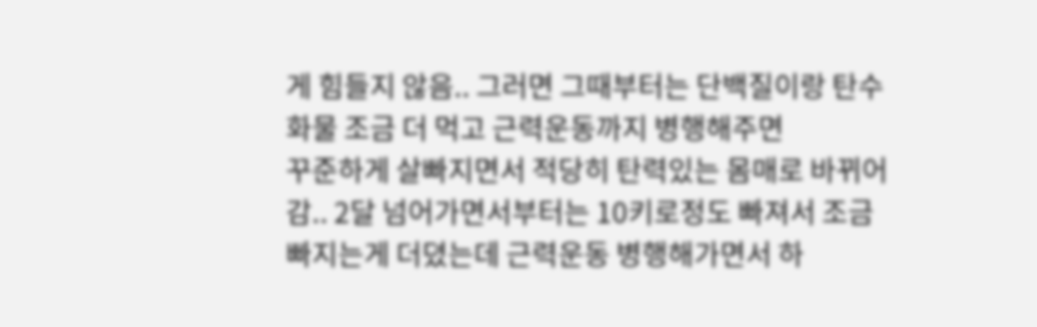게 힘들지 않음.. 그러면 그때부터는 단백질이랑 탄수화물 조금 더 먹고 근력운동까지 병행해주면
꾸준하게 살빠지면서 적당히 탄력있는 몸매로 바뀌어감.. 2달 넘어가면서부터는 10키로정도 빠져서 조금 빠지는게 더뎠는데 근력운동 병행해가면서 하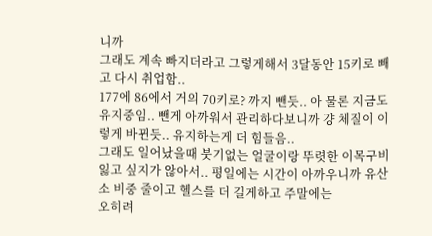니까
그래도 계속 빠지더라고 그렇게해서 3달동안 15키로 빼고 다시 취업함..
177에 86에서 거의 70키로? 까지 뺀듯.. 아 물론 지금도 유지중임.. 뺀게 아까워서 관리하다보니까 걍 체질이 이렇게 바뀐듯.. 유지하는게 더 힘들음..
그래도 일어났을때 붓기없는 얼굴이랑 뚜렷한 이목구비 잃고 싶지가 않아서.. 평일에는 시간이 아까우니까 유산소 비중 줄이고 헬스를 더 길게하고 주말에는
오히려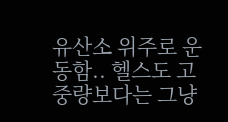유산소 위주로 운동함.. 헬스도 고중량보다는 그냥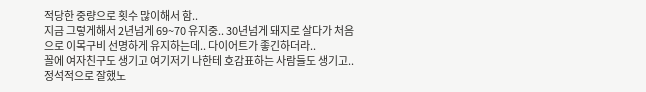적당한 중량으로 횟수 많이해서 함..
지금 그렇게해서 2년넘게 69~70 유지중.. 30년넘게 돼지로 살다가 처음으로 이목구비 선명하게 유지하는데.. 다이어트가 좋긴하더라..
꼴에 여자친구도 생기고 여기저기 나한테 호감표하는 사람들도 생기고..
정석적으로 잘했노